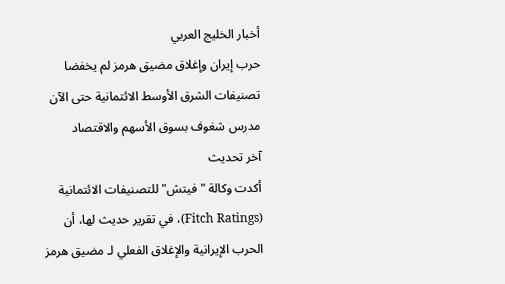أخبار الخليج العربي
حرب إيران وإغلاق مضيق هرمز لم يخفضا تصنيفات الشرق الأوسط الائتمانية حتى الآن
مدرس شغوف بسوق الأسهم والاقتصاد
آخر تحديث
أكدت وكالة "فيتش" للتصنيفات الائتمانية (Fitch Ratings)، في تقرير حديث لها، أن الحرب الإيرانية والإغلاق الفعلي لـ مضيق هرمز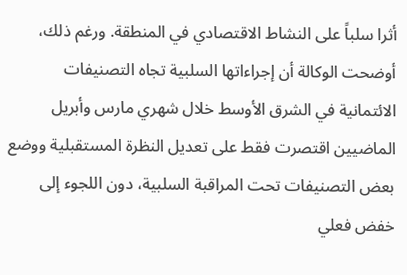أثرا سلباً على النشاط الاقتصادي في المنطقة. ورغم ذلك، أوضحت الوكالة أن إجراءاتها السلبية تجاه التصنيفات الائتمانية في الشرق الأوسط خلال شهري مارس وأبريل الماضيين اقتصرت فقط على تعديل النظرة المستقبلية ووضع بعض التصنيفات تحت المراقبة السلبية، دون اللجوء إلى خفض فعلي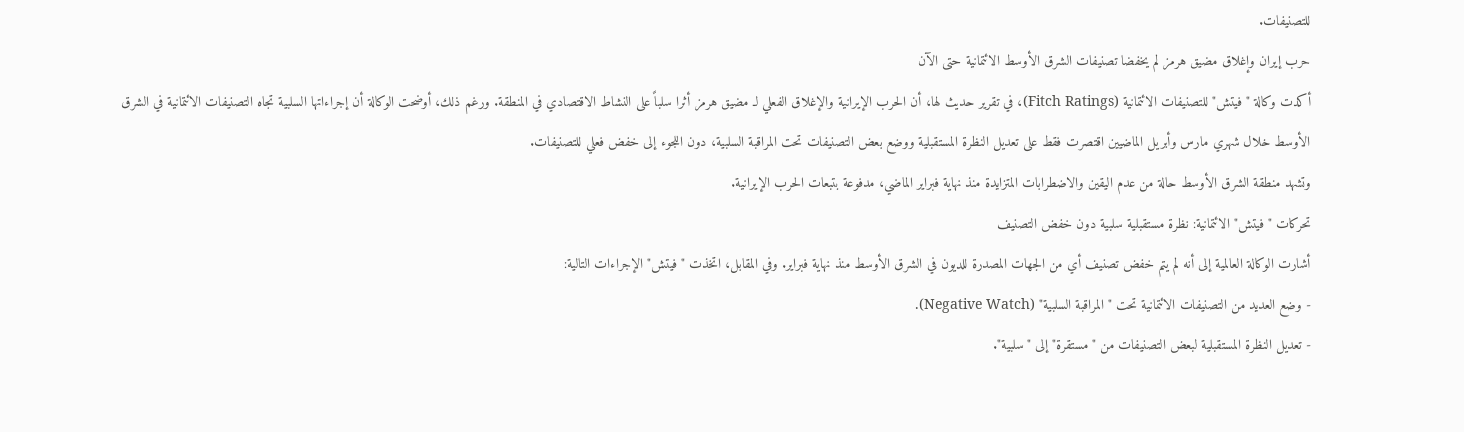للتصنيفات.
حرب إيران وإغلاق مضيق هرمز لم يخفضا تصنيفات الشرق الأوسط الائتمانية حتى الآن
أكدت وكالة "فيتش" للتصنيفات الائتمانية (Fitch Ratings)، في تقرير حديث لها، أن الحرب الإيرانية والإغلاق الفعلي لـ مضيق هرمز أثرا سلباً على النشاط الاقتصادي في المنطقة. ورغم ذلك، أوضحت الوكالة أن إجراءاتها السلبية تجاه التصنيفات الائتمانية في الشرق الأوسط خلال شهري مارس وأبريل الماضيين اقتصرت فقط على تعديل النظرة المستقبلية ووضع بعض التصنيفات تحت المراقبة السلبية، دون اللجوء إلى خفض فعلي للتصنيفات.
وتشهد منطقة الشرق الأوسط حالة من عدم اليقين والاضطرابات المتزايدة منذ نهاية فبراير الماضي، مدفوعة بتبعات الحرب الإيرانية.
تحركات "فيتش" الائتمانية: نظرة مستقبلية سلبية دون خفض التصنيف
أشارت الوكالة العالمية إلى أنه لم يتم خفض تصنيف أي من الجهات المصدرة للديون في الشرق الأوسط منذ نهاية فبراير. وفي المقابل، اتخذت "فيتش" الإجراءات التالية:
- وضع العديد من التصنيفات الائتمانية تحت "المراقبة السلبية" (Negative Watch).
- تعديل النظرة المستقبلية لبعض التصنيفات من "مستقرة" إلى "سلبية".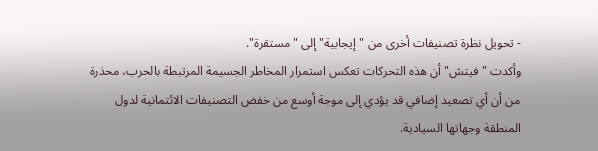- تحويل نظرة تصنيفات أخرى من "إيجابية" إلى "مستقرة".
وأكدت "فيتش" أن هذه التحركات تعكس استمرار المخاطر الجسيمة المرتبطة بالحرب، محذرة من أن أي تصعيد إضافي قد يؤدي إلى موجة أوسع من خفض التصنيفات الائتمانية لدول المنطقة وجهاتها السيادية.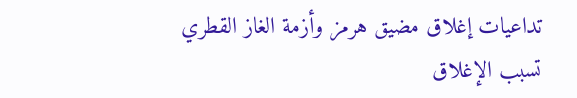تداعيات إغلاق مضيق هرمز وأزمة الغاز القطري
تسبب الإغلاق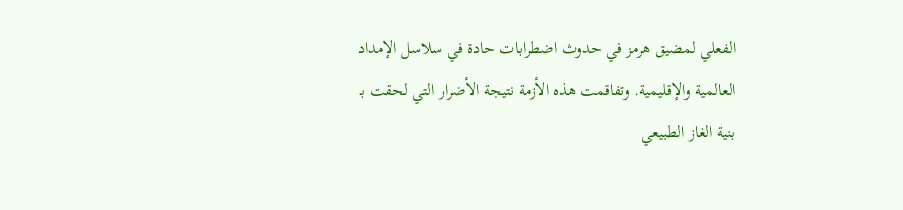الفعلي لمضيق هرمز في حدوث اضطرابات حادة في سلاسل الإمداد العالمية والإقليمية. وتفاقمت هذه الأزمة نتيجة الأضرار التي لحقت بـ بنية الغاز الطبيعي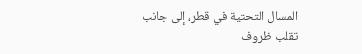المسال التحتية في قطر، إلى جانب تقلب ظروف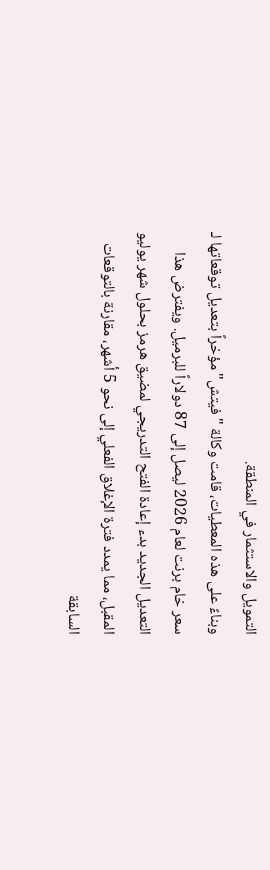التمويل والاستثمار في المنطقة.
وبناءً على هذه المعطيات، قامت وكالة "فيتش" مؤخراً بتعديل توقعاتها لـ سعر خام برنت لعام 2026 ليصل إلى 87 دولاراً للبرميل. ويفترض هذا التعديل الجديد بدء إعادة الفتح التدريجي لمضيق هرمز بحلول شهر يوليو المقبل، مما يمدد فترة الإغلاق الفعلي إلى نحو 5 أشهر، مقارنة بالتوقعات السابقة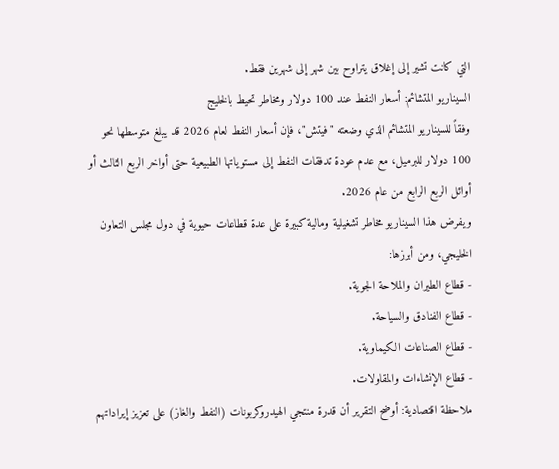التي كانت تشير إلى إغلاق يتراوح بين شهر إلى شهرين فقط.
السيناريو المتشائم: أسعار النفط عند 100 دولار ومخاطر تحيط بالخليج
وفقاً للسيناريو المتشائم الذي وضعته "فيتش"، فإن أسعار النفط لعام 2026 قد يبلغ متوسطها نحو 100 دولار للبرميل، مع عدم عودة تدفقات النفط إلى مستوياتها الطبيعية حتى أواخر الربع الثالث أو أوائل الربع الرابع من عام 2026.
ويفرض هذا السيناريو مخاطر تشغيلية ومالية كبيرة على عدة قطاعات حيوية في دول مجلس التعاون الخليجي، ومن أبرزها:
- قطاع الطيران والملاحة الجوية.
- قطاع الفنادق والسياحة.
- قطاع الصناعات الكيماوية.
- قطاع الإنشاءات والمقاولات.
ملاحظة اقتصادية: أوضح التقرير أن قدرة منتجي الهيدروكربونات (النفط والغاز) على تعزيز إيراداتهم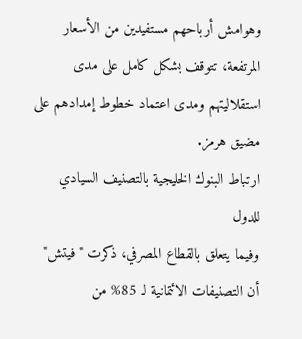وهوامش أرباحهم مستفيدين من الأسعار المرتفعة، تتوقف بشكل كامل على مدى استقلاليتهم ومدى اعتماد خطوط إمدادهم على مضيق هرمز.
ارتباط البنوك الخليجية بالتصنيف السيادي للدول
وفيما يتعلق بالقطاع المصرفي، ذكرت "فيتش" أن التصنيفات الائتمانية لـ 85% من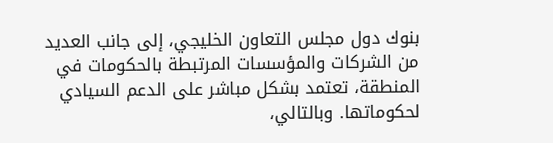بنوك دول مجلس التعاون الخليجي، إلى جانب العديد من الشركات والمؤسسات المرتبطة بالحكومات في المنطقة، تعتمد بشكل مباشر على الدعم السيادي لحكوماتها. وبالتالي،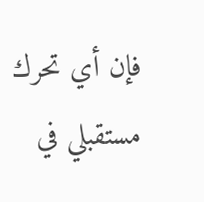فإن أي تحرك مستقبلي في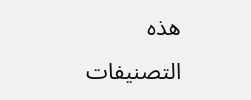هذه التصنيفات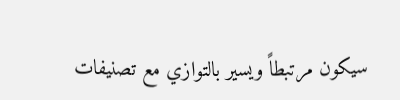سيكون مرتبطاً ويسير بالتوازي مع تصنيفات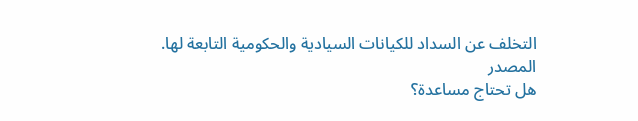التخلف عن السداد للكيانات السيادية والحكومية التابعة لها.
المصدر
هل تحتاج مساعدة؟